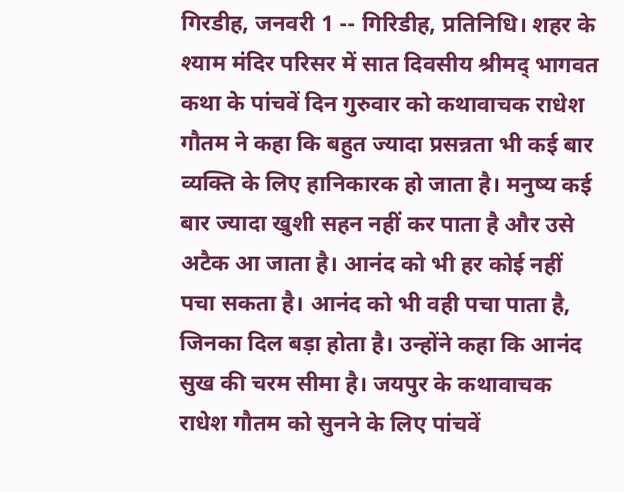गिरडीह, जनवरी 1 -- गिरिडीह, प्रतिनिधि। शहर के श्याम मंदिर परिसर में सात दिवसीय श्रीमद् भागवत कथा के पांचवें दिन गुरुवार को कथावाचक राधेश गौतम ने कहा कि बहुत ज्यादा प्रसन्नता भी कई बार व्यक्ति के लिए हानिकारक हो जाता है। मनुष्य कई बार ज्यादा खुशी सहन नहीं कर पाता है और उसे अटैक आ जाता है। आनंद को भी हर कोई नहीं पचा सकता है। आनंद को भी वही पचा पाता है, जिनका दिल बड़ा होता है। उन्होंने कहा कि आनंद सुख की चरम सीमा है। जयपुर के कथावाचक राधेश गौतम को सुनने के लिए पांचवें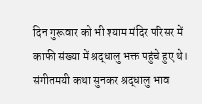दिन गुरूवार को भी श्याम मंदिर परिसर में काफी संख्या में श्रद्धालु भक्त पहुंचे हुए थे। संगीतमयी कथा सुनकर श्रद्धालु भाव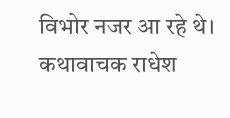विभोर नजर आ रहे थे। कथावाचक राधेश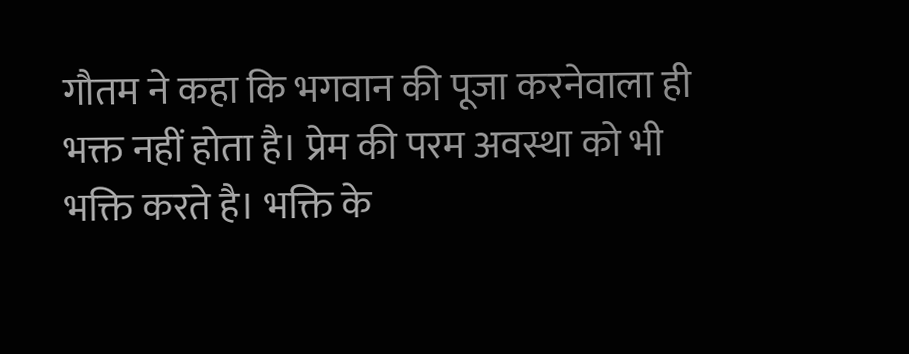गौतम ने कहा कि भगवान की पूजा करनेवाला ही भक्त नहीं होता है। प्रेम की परम अवस्था को भी भक्ति करते है। भक्ति के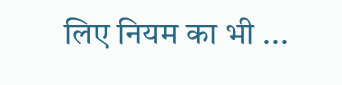लिए नियम का भी ...